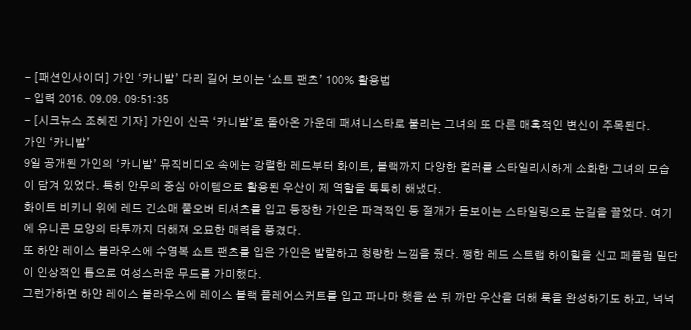- [패션인사이더] 가인 ‘카니발’ 다리 길어 보이는 ‘쇼트 팬츠’ 100% 활용법
- 입력 2016. 09.09. 09:51:35
- [시크뉴스 조혜진 기자] 가인이 신곡 ‘카니발’로 돌아온 가운데 패셔니스타로 불리는 그녀의 또 다른 매혹적인 변신이 주목된다.
가인 ‘카니발’
9일 공개된 가인의 ‘카니발’ 뮤직비디오 속에는 강렬한 레드부터 화이트, 블랙까지 다양한 컬러를 스타일리시하게 소화한 그녀의 모습이 담겨 있었다. 특히 안무의 중심 아이템으로 활용된 우산이 제 역할을 톡톡히 해냈다.
화이트 비키니 위에 레드 긴소매 풀오버 티셔츠를 입고 등장한 가인은 파격적인 등 절개가 돋보이는 스타일링으로 눈길을 끌었다. 여기에 유니콘 모양의 타투까지 더해져 오묘한 매력을 풍겼다.
또 하얀 레이스 블라우스에 수영복 쇼트 팬츠를 입은 가인은 발랄하고 청량한 느낌을 줬다. 쨍한 레드 스트랩 하이힐을 신고 페플럼 밑단이 인상적인 톱으로 여성스러운 무드를 가미했다.
그런가하면 하얀 레이스 블라우스에 레이스 블랙 플레어스커트를 입고 파나마 햇을 쓴 뒤 까만 우산을 더해 룩을 완성하기도 하고, 넉넉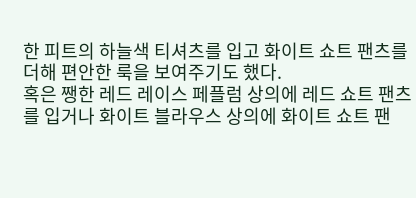한 피트의 하늘색 티셔츠를 입고 화이트 쇼트 팬츠를 더해 편안한 룩을 보여주기도 했다.
혹은 쨍한 레드 레이스 페플럼 상의에 레드 쇼트 팬츠를 입거나 화이트 블라우스 상의에 화이트 쇼트 팬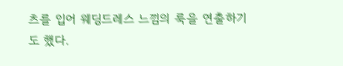츠를 입어 웨딩드레스 느낌의 룩을 연출하기도 했다.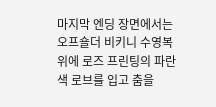마지막 엔딩 장면에서는 오프숄더 비키니 수영복 위에 로즈 프린팅의 파란색 로브를 입고 춤을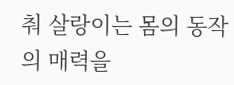춰 살랑이는 몸의 동작의 매력을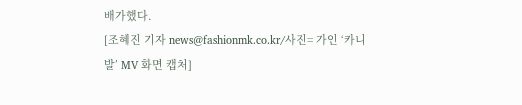배가했다.
[조혜진 기자 news@fashionmk.co.kr/사진= 가인 ‘카니발’ MV 화면 캡처]